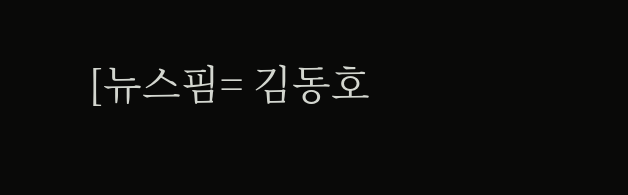[뉴스핌= 김동호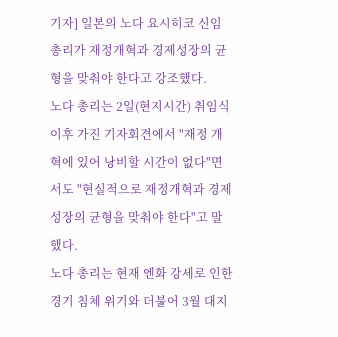기자] 일본의 노다 요시히코 신임 총리가 재정개혁과 경제성장의 균형을 맞춰야 한다고 강조했다.
노다 총리는 2일(현지시간) 취임식 이후 가진 기자회견에서 "재정 개혁에 있어 낭비할 시간이 없다"면서도 "현실적으로 재정개혁과 경제성장의 균형을 맞춰야 한다"고 말했다.
노다 총리는 현재 엔화 강세로 인한 경기 침체 위기와 더불어 3월 대지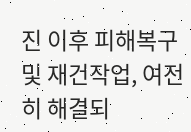진 이후 피해복구 및 재건작업, 여전히 해결되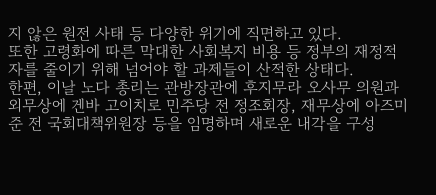지 않은 원전 사태 등 다양한 위기에 직면하고 있다.
또한 고령화에 따른 막대한 사회복지 비용 등 정부의 재정적자를 줄이기 위해 넘어야 할 과제들이 산적한 상태다.
한편, 이날 노다 총리는 관방장관에 후지무라 오사무 의원과 외무상에 겐바 고이치로 민주당 전 정조회장, 재무상에 아즈미 준 전 국회대책위원장 등을 임명하며 새로운 내각을 구성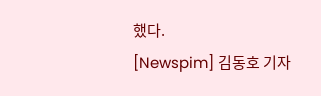했다.
[Newspim] 김동호 기자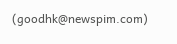(goodhk@newspim.com)